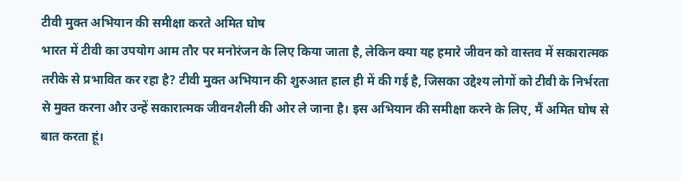टीवी मुक्त अभियान की समीक्षा करते अमित घोष
भारत में टीवी का उपयोग आम तौर पर मनोरंजन के लिए किया जाता है, लेकिन क्या यह हमारे जीवन को वास्तव में सकारात्मक तरीके से प्रभावित कर रहा है? टीवी मुक्त अभियान की शुरुआत हाल ही में की गई है, जिसका उद्देश्य लोगों को टीवी के निर्भरता से मुक्त करना और उन्हें सकारात्मक जीवनशैली की ओर ले जाना है। इस अभियान की समीक्षा करने के लिए, मैं अमित घोष से बात करता हूं।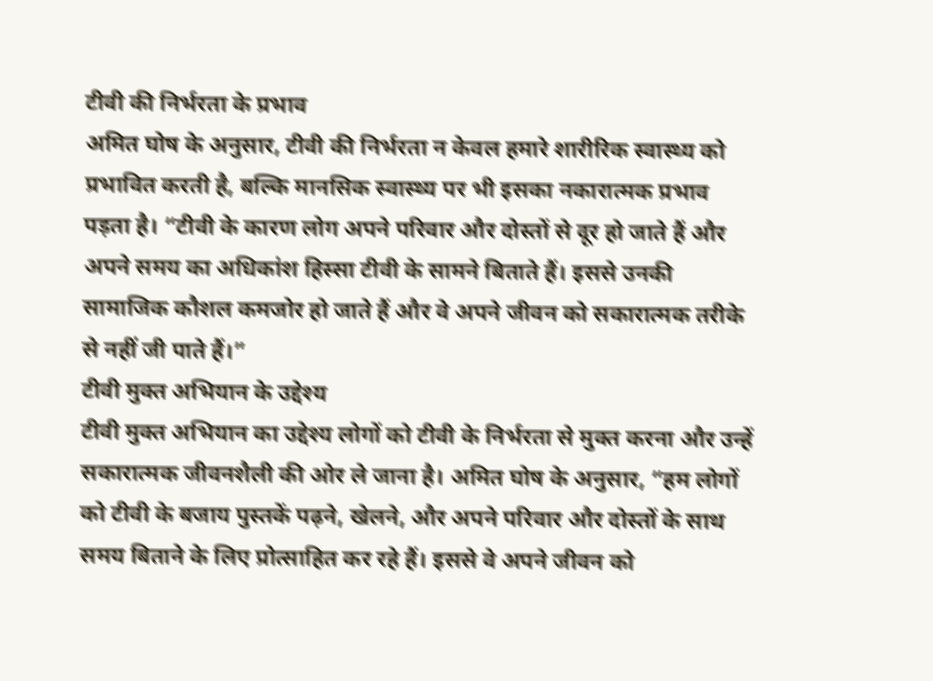टीवी की निर्भरता के प्रभाव
अमित घोष के अनुसार, टीवी की निर्भरता न केवल हमारे शारीरिक स्वास्थ्य को प्रभावित करती है, बल्कि मानसिक स्वास्थ्य पर भी इसका नकारात्मक प्रभाव पड़ता है। “टीवी के कारण लोग अपने परिवार और दोस्तों से दूर हो जाते हैं और अपने समय का अधिकांश हिस्सा टीवी के सामने बिताते हैं। इससे उनकी सामाजिक कौशल कमजोर हो जाते हैं और वे अपने जीवन को सकारात्मक तरीके से नहीं जी पाते हैं।”
टीवी मुक्त अभियान के उद्देश्य
टीवी मुक्त अभियान का उद्देश्य लोगों को टीवी के निर्भरता से मुक्त करना और उन्हें सकारात्मक जीवनशैली की ओर ले जाना है। अमित घोष के अनुसार, “हम लोगों को टीवी के बजाय पुस्तकें पढ़ने, खेलने, और अपने परिवार और दोस्तों के साथ समय बिताने के लिए प्रोत्साहित कर रहे हैं। इससे वे अपने जीवन को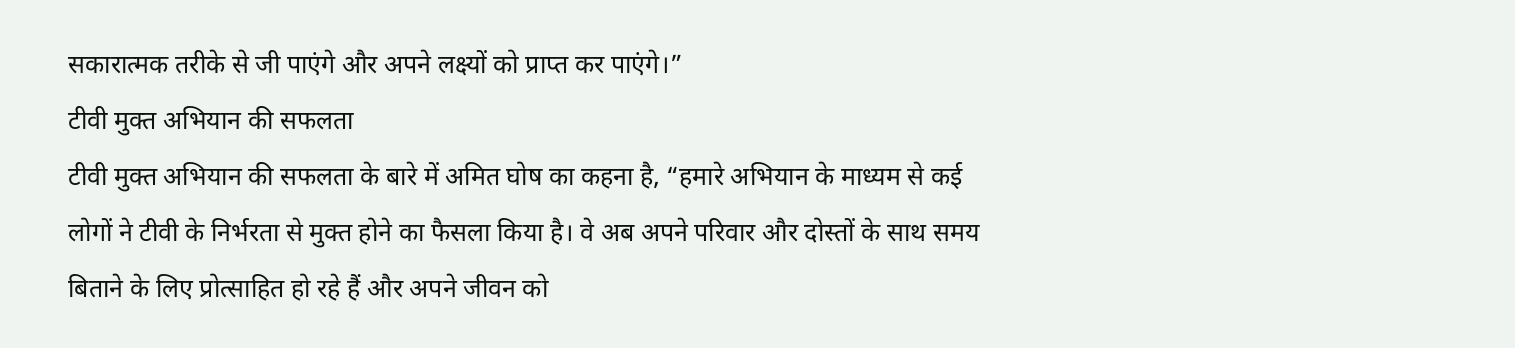सकारात्मक तरीके से जी पाएंगे और अपने लक्ष्यों को प्राप्त कर पाएंगे।”
टीवी मुक्त अभियान की सफलता
टीवी मुक्त अभियान की सफलता के बारे में अमित घोष का कहना है, “हमारे अभियान के माध्यम से कई लोगों ने टीवी के निर्भरता से मुक्त होने का फैसला किया है। वे अब अपने परिवार और दोस्तों के साथ समय बिताने के लिए प्रोत्साहित हो रहे हैं और अपने जीवन को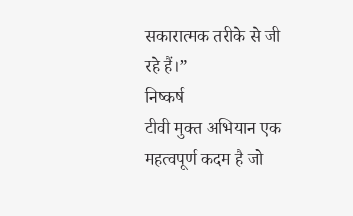सकारात्मक तरीके से जी रहे हैं।”
निष्कर्ष
टीवी मुक्त अभियान एक महत्वपूर्ण कदम है जो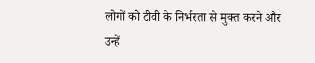लोगों को टीवी के निर्भरता से मुक्त करने और उन्हें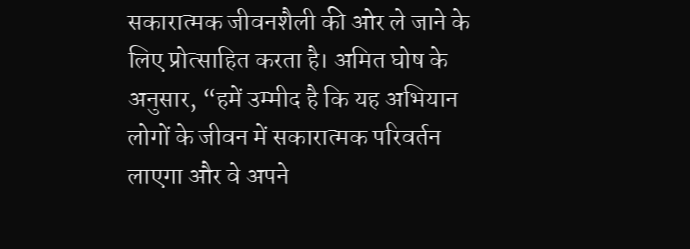सकारात्मक जीवनशैली की ओर ले जाने के लिए प्रोत्साहित करता है। अमित घोष के अनुसार, “हमें उम्मीद है कि यह अभियान लोगों के जीवन में सकारात्मक परिवर्तन लाएगा और वे अपने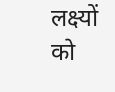लक्ष्यों को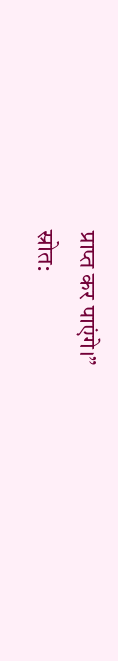प्राप्त कर पाएंगे।”
स्रोत: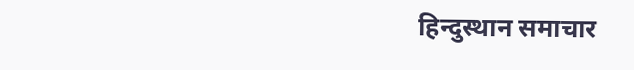हिन्दुस्थान समाचार